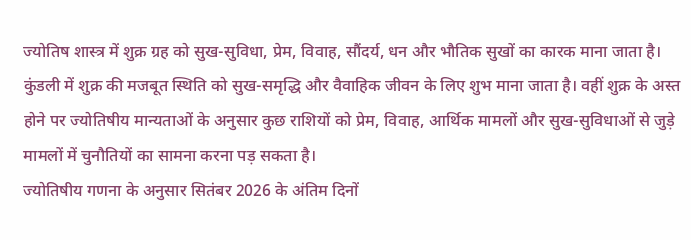ज्योतिष शास्त्र में शुक्र ग्रह को सुख-सुविधा, प्रेम, विवाह, सौंदर्य, धन और भौतिक सुखों का कारक माना जाता है। कुंडली में शुक्र की मजबूत स्थिति को सुख-समृद्धि और वैवाहिक जीवन के लिए शुभ माना जाता है। वहीं शुक्र के अस्त होने पर ज्योतिषीय मान्यताओं के अनुसार कुछ राशियों को प्रेम, विवाह, आर्थिक मामलों और सुख-सुविधाओं से जुड़े मामलों में चुनौतियों का सामना करना पड़ सकता है।
ज्योतिषीय गणना के अनुसार सितंबर 2026 के अंतिम दिनों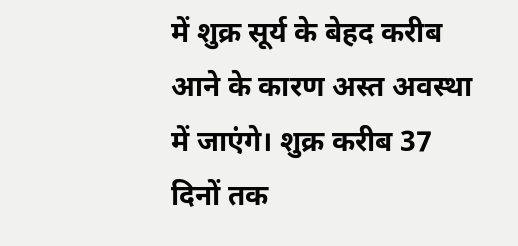में शुक्र सूर्य के बेहद करीब आने के कारण अस्त अवस्था में जाएंगे। शुक्र करीब 37 दिनों तक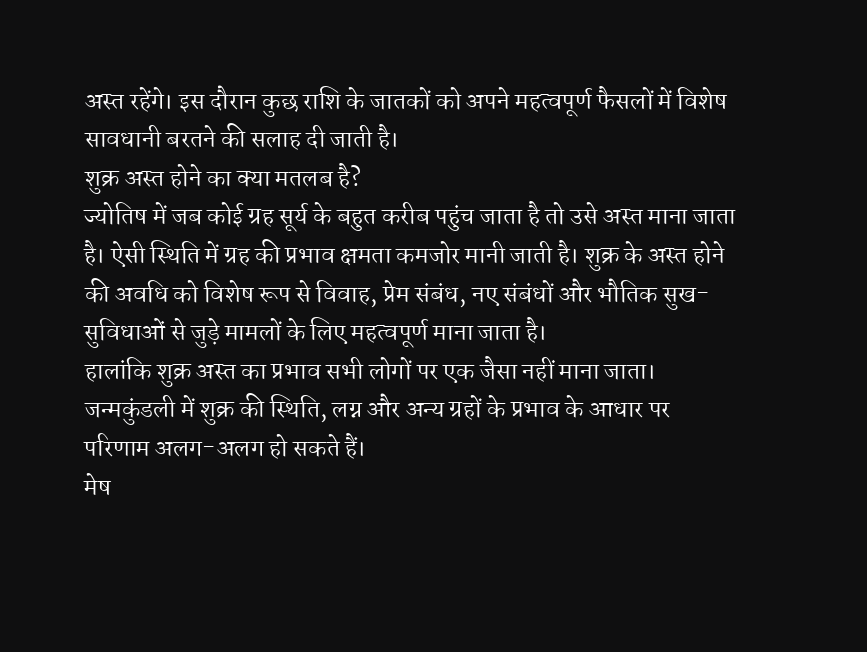अस्त रहेंगे। इस दौरान कुछ राशि के जातकों को अपने महत्वपूर्ण फैसलों में विशेष सावधानी बरतने की सलाह दी जाती है।
शुक्र अस्त होने का क्या मतलब है?
ज्योतिष में जब कोई ग्रह सूर्य के बहुत करीब पहुंच जाता है तो उसे अस्त माना जाता है। ऐसी स्थिति में ग्रह की प्रभाव क्षमता कमजोर मानी जाती है। शुक्र के अस्त होने की अवधि को विशेष रूप से विवाह, प्रेम संबंध, नए संबंधों और भौतिक सुख-सुविधाओं से जुड़े मामलों के लिए महत्वपूर्ण माना जाता है।
हालांकि शुक्र अस्त का प्रभाव सभी लोगों पर एक जैसा नहीं माना जाता। जन्मकुंडली में शुक्र की स्थिति, लग्न और अन्य ग्रहों के प्रभाव के आधार पर परिणाम अलग-अलग हो सकते हैं।
मेष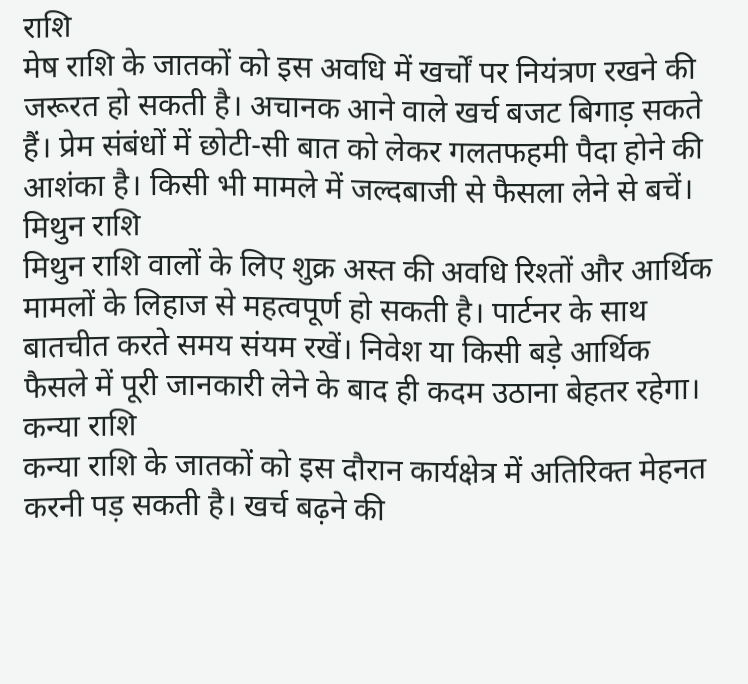राशि
मेष राशि के जातकों को इस अवधि में खर्चों पर नियंत्रण रखने की जरूरत हो सकती है। अचानक आने वाले खर्च बजट बिगाड़ सकते हैं। प्रेम संबंधों में छोटी-सी बात को लेकर गलतफहमी पैदा होने की आशंका है। किसी भी मामले में जल्दबाजी से फैसला लेने से बचें।
मिथुन राशि
मिथुन राशि वालों के लिए शुक्र अस्त की अवधि रिश्तों और आर्थिक मामलों के लिहाज से महत्वपूर्ण हो सकती है। पार्टनर के साथ बातचीत करते समय संयम रखें। निवेश या किसी बड़े आर्थिक फैसले में पूरी जानकारी लेने के बाद ही कदम उठाना बेहतर रहेगा।
कन्या राशि
कन्या राशि के जातकों को इस दौरान कार्यक्षेत्र में अतिरिक्त मेहनत करनी पड़ सकती है। खर्च बढ़ने की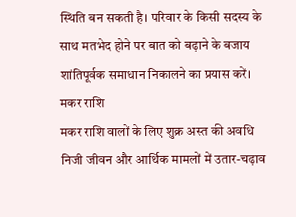स्थिति बन सकती है। परिवार के किसी सदस्य के साथ मतभेद होने पर बात को बढ़ाने के बजाय शांतिपूर्वक समाधान निकालने का प्रयास करें।
मकर राशि
मकर राशि वालों के लिए शुक्र अस्त की अवधि निजी जीवन और आर्थिक मामलों में उतार-चढ़ाव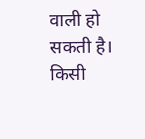वाली हो सकती है। किसी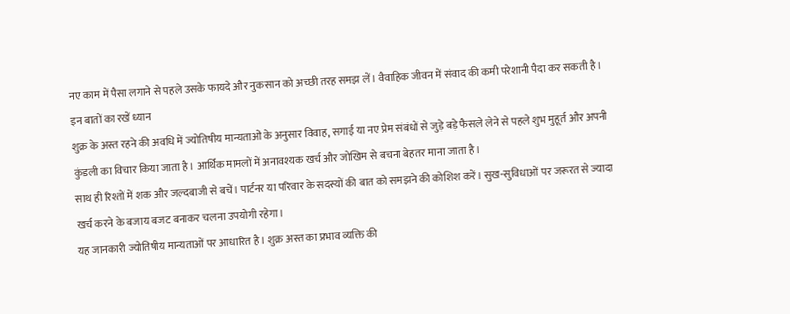नए काम में पैसा लगाने से पहले उसके फायदे और नुकसान को अच्छी तरह समझ लें। वैवाहिक जीवन में संवाद की कमी परेशानी पैदा कर सकती है।
इन बातों का रखें ध्यान
शुक्र के अस्त रहने की अवधि में ज्योतिषीय मान्यताओं के अनुसार विवाह, सगाई या नए प्रेम संबंधों से जुड़े बड़े फैसले लेने से पहले शुभ मुहूर्त और अपनी कुंडली का विचार किया जाता है। आर्थिक मामलों में अनावश्यक खर्च और जोखिम से बचना बेहतर माना जाता है।
साथ ही रिश्तों में शक और जल्दबाजी से बचें। पार्टनर या परिवार के सदस्यों की बात को समझने की कोशिश करें। सुख-सुविधाओं पर जरूरत से ज्यादा खर्च करने के बजाय बजट बनाकर चलना उपयोगी रहेगा।
यह जानकारी ज्योतिषीय मान्यताओं पर आधारित है। शुक्र अस्त का प्रभाव व्यक्ति की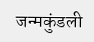जन्मकुंडली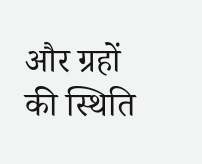और ग्रहों की स्थिति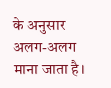के अनुसार अलग-अलग माना जाता है।